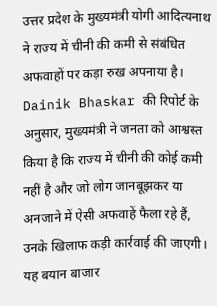उत्तर प्रदेश के मुख्यमंत्री योगी आदित्यनाथ ने राज्य में चीनी की कमी से संबंधित अफवाहों पर कड़ा रुख अपनाया है। Dainik Bhaskar की रिपोर्ट के अनुसार, मुख्यमंत्री ने जनता को आश्वस्त किया है कि राज्य में चीनी की कोई कमी नहीं है और जो लोग जानबूझकर या अनजाने में ऐसी अफवाहें फैला रहे हैं, उनके खिलाफ कड़ी कार्रवाई की जाएगी। यह बयान बाजार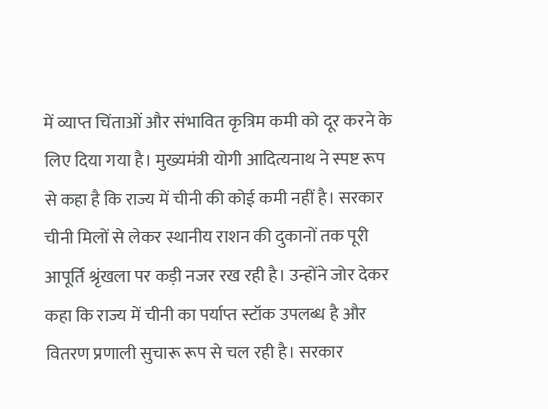में व्याप्त चिंताओं और संभावित कृत्रिम कमी को दूर करने के लिए दिया गया है। मुख्यमंत्री योगी आदित्यनाथ ने स्पष्ट रूप से कहा है कि राज्य में चीनी की कोई कमी नहीं है। सरकार चीनी मिलों से लेकर स्थानीय राशन की दुकानों तक पूरी आपूर्ति श्रृंखला पर कड़ी नजर रख रही है। उन्होंने जोर देकर कहा कि राज्य में चीनी का पर्याप्त स्टॉक उपलब्ध है और वितरण प्रणाली सुचारू रूप से चल रही है। सरकार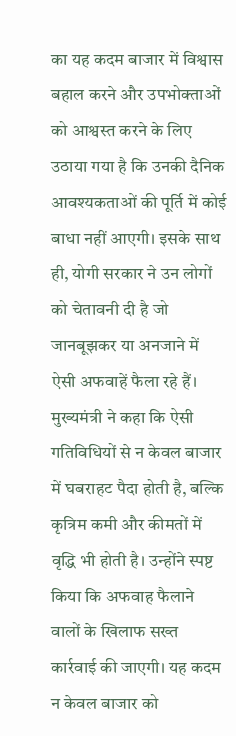का यह कदम बाजार में विश्वास बहाल करने और उपभोक्ताओं को आश्वस्त करने के लिए उठाया गया है कि उनकी दैनिक आवश्यकताओं की पूर्ति में कोई बाधा नहीं आएगी। इसके साथ ही, योगी सरकार ने उन लोगों को चेतावनी दी है जो जानबूझकर या अनजाने में ऐसी अफवाहें फैला रहे हैं। मुख्यमंत्री ने कहा कि ऐसी गतिविधियों से न केवल बाजार में घबराहट पैदा होती है, बल्कि कृत्रिम कमी और कीमतों में वृद्धि भी होती है। उन्होंने स्पष्ट किया कि अफवाह फैलाने वालों के खिलाफ सख्त कार्रवाई की जाएगी। यह कदम न केवल बाजार को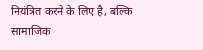नियंत्रित करने के लिए है, बल्कि सामाजिक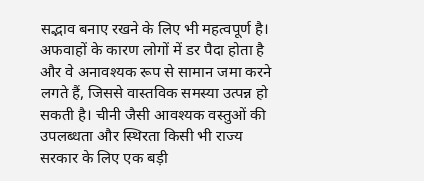सद्भाव बनाए रखने के लिए भी महत्वपूर्ण है। अफवाहों के कारण लोगों में डर पैदा होता है और वे अनावश्यक रूप से सामान जमा करने लगते हैं, जिससे वास्तविक समस्या उत्पन्न हो सकती है। चीनी जैसी आवश्यक वस्तुओं की उपलब्धता और स्थिरता किसी भी राज्य सरकार के लिए एक बड़ी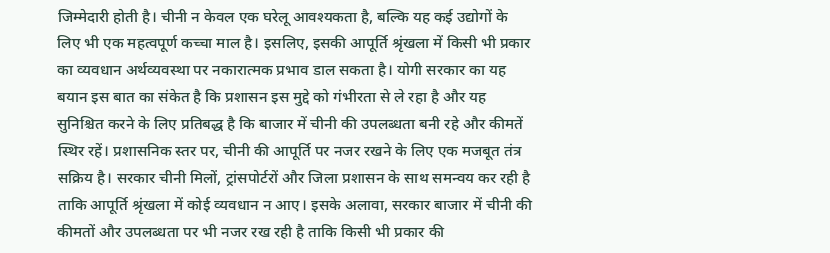जिम्मेदारी होती है। चीनी न केवल एक घरेलू आवश्यकता है, बल्कि यह कई उद्योगों के लिए भी एक महत्वपूर्ण कच्चा माल है। इसलिए, इसकी आपूर्ति श्रृंखला में किसी भी प्रकार का व्यवधान अर्थव्यवस्था पर नकारात्मक प्रभाव डाल सकता है। योगी सरकार का यह बयान इस बात का संकेत है कि प्रशासन इस मुद्दे को गंभीरता से ले रहा है और यह सुनिश्चित करने के लिए प्रतिबद्ध है कि बाजार में चीनी की उपलब्धता बनी रहे और कीमतें स्थिर रहें। प्रशासनिक स्तर पर, चीनी की आपूर्ति पर नजर रखने के लिए एक मजबूत तंत्र सक्रिय है। सरकार चीनी मिलों, ट्रांसपोर्टरों और जिला प्रशासन के साथ समन्वय कर रही है ताकि आपूर्ति श्रृंखला में कोई व्यवधान न आए। इसके अलावा, सरकार बाजार में चीनी की कीमतों और उपलब्धता पर भी नजर रख रही है ताकि किसी भी प्रकार की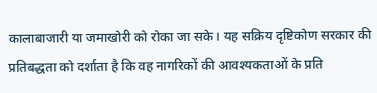कालाबाजारी या जमाखोरी को रोका जा सके। यह सक्रिय दृष्टिकोण सरकार की प्रतिबद्धता को दर्शाता है कि वह नागरिकों की आवश्यकताओं के प्रति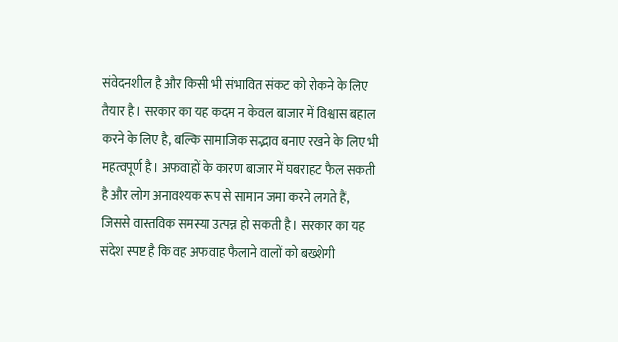संवेदनशील है और किसी भी संभावित संकट को रोकने के लिए तैयार है। सरकार का यह कदम न केवल बाजार में विश्वास बहाल करने के लिए है, बल्कि सामाजिक सद्भाव बनाए रखने के लिए भी महत्वपूर्ण है। अफवाहों के कारण बाजार में घबराहट फैल सकती है और लोग अनावश्यक रूप से सामान जमा करने लगते हैं, जिससे वास्तविक समस्या उत्पन्न हो सकती है। सरकार का यह संदेश स्पष्ट है कि वह अफवाह फैलाने वालों को बख्शेगी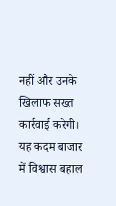नहीं और उनके खिलाफ सख्त कार्रवाई करेगी। यह कदम बाजार में विश्वास बहाल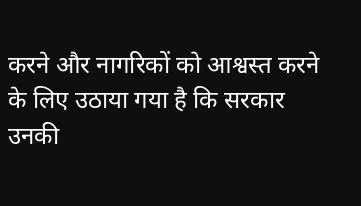करने और नागरिकों को आश्वस्त करने के लिए उठाया गया है कि सरकार उनकी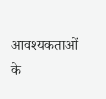आवश्यकताओं के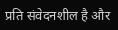प्रति संवेदनशील है और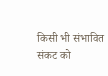किसी भी संभावित संकट को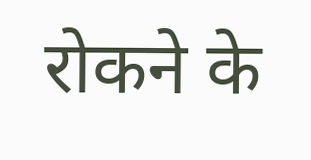रोकने के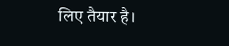लिए तैयार है।